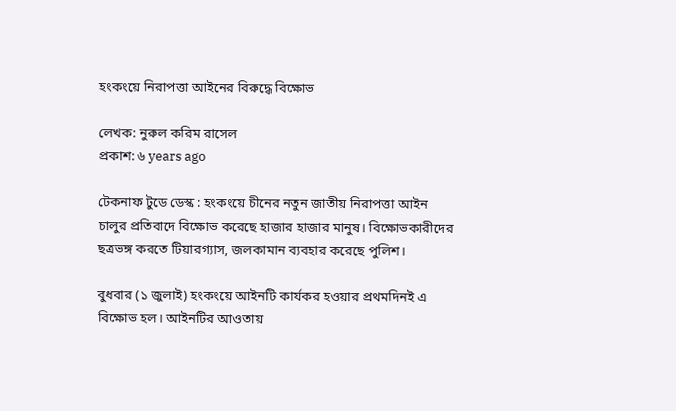হংকংয়ে নিরাপত্তা আইনের বিরুদ্ধে বিক্ষোভ

লেখক: নুরুল করিম রাসেল
প্রকাশ: ৬ years ago

টেকনাফ টুডে ডেস্ক : হংকংয়ে চীনের নতুন জাতীয় নিরাপত্তা আইন চালুর প্রতিবাদে বিক্ষোভ করেছে হাজার হাজার মানুষ। বিক্ষোভকারীদের ছত্রভঙ্গ করতে টিয়ারগ্যাস, জলকামান ব্যবহার করেছে পুলিশ।

বুধবার (১ জুলাই) হংকংয়ে আইনটি কার্যকর হওয়ার প্রথমদিনই এ বিক্ষোভ হল। আইনটির আওতায়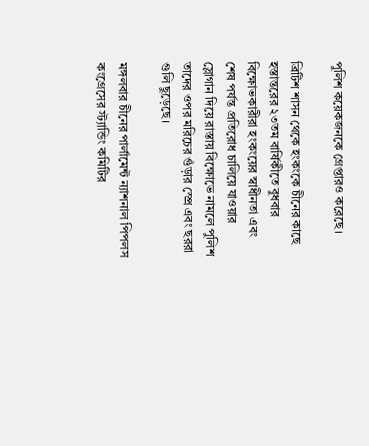পুলিশ কয়েকজনকে গ্রেপ্তারও করেছে।

ব্রিটিশ শাসন থেকে হংকংকে চীনের কাছে হস্তান্তরের ২৩তম বার্ষিকীতে বুধবার বিক্ষোভকারীরা হংকংয়ের স্বাধীনতা এবং শেষ পর্যন্ত প্রতিরোধ চালিয়ে যাওয়ার স্লোগান দিয়ে রাস্তায় বিক্ষোভে নামলে পুলিশ তাদের ওপর মরিচের গুঁড়ার স্প্রে এবং ছররা গুলি ছুড়েছে।

মঙ্গলবার চীনের পার্লামেন্ট ন্যাশনাল পিপলস কংগ্রেসের স্ট্যান্ডিং কমিটির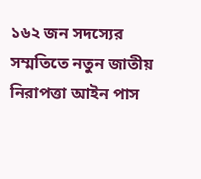১৬২ জন সদস্যের সম্মতিতে নতুন জাতীয় নিরাপত্তা আইন পাস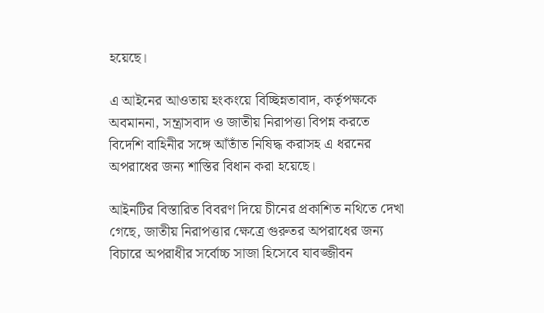হয়েছে।

এ আইনের আওতায় হংকংয়ে বিচ্ছিন্নতাবাদ, কর্তৃপক্ষকে অবমাননা, সন্ত্রাসবাদ ও জাতীয় নিরাপত্তা বিপন্ন করতে বিদেশি বাহিনীর সঙ্গে আঁতাঁত নিষিদ্ধ করাসহ এ ধরনের অপরাধের জন্য শাস্তির বিধান করা হয়েছে।

আইনটির বিস্তারিত বিবরণ দিয়ে চীনের প্রকাশিত নথিতে দেখা গেছে, জাতীয় নিরাপত্তার ক্ষেত্রে গুরুতর অপরাধের জন্য বিচারে অপরাধীর সর্বোচ্চ সাজা হিসেবে যাবজ্জীবন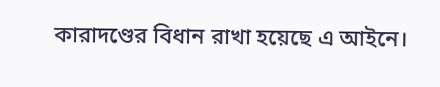কারাদণ্ডের বিধান রাখা হয়েছে এ আইনে।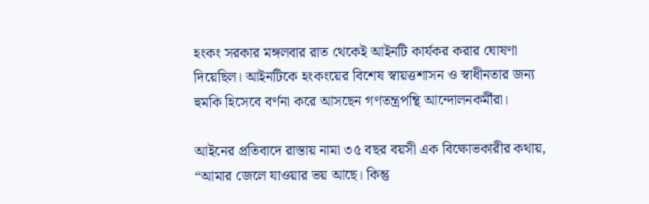হংকং সরকার মঙ্গলবার রাত থেকেই আইনটি কার্যকর করার ঘোষণা দিয়েছিল। আইনটিকে হংকংয়ের বিশেষ স্বায়ত্তশাসন ও স্বাধীনতার জন্য হুমকি হিসেবে বর্ণনা করে আসছেন গণতন্ত্রপন্থি আন্দোলনকর্মীরা।

আইনের প্রতিবাদে রাস্তায় নামা ৩৫ বছর বয়সী এক বিক্ষোভকারীর কথায়, “আমার জেলে যাওয়ার ভয় আছে। কিন্তু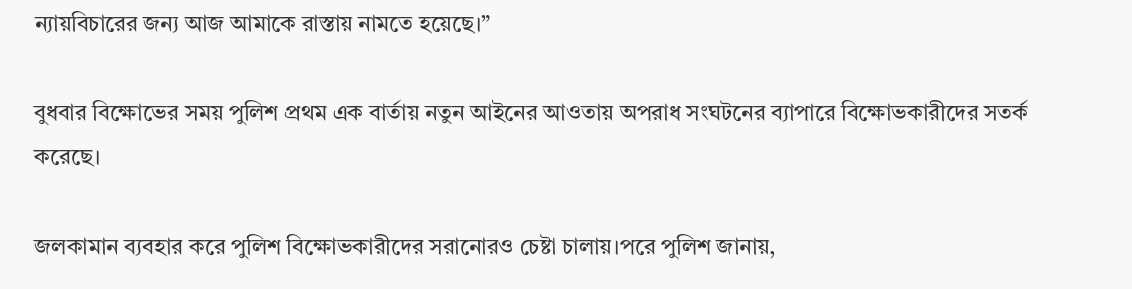ন্যায়বিচারের জন্য আজ আমাকে রাস্তায় নামতে হয়েছে।”

বুধবার বিক্ষোভের সময় পুলিশ প্রথম এক বার্তায় নতুন আইনের আওতায় অপরাধ সংঘটনের ব্যাপারে বিক্ষোভকারীদের সতর্ক করেছে।

জলকামান ব্যবহার করে পুলিশ বিক্ষোভকারীদের সরানোরও চেষ্টা চালায়।পরে পুলিশ জানায়,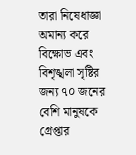তারা নিষেধাজ্ঞা অমান্য করে বিক্ষোভ এবং বিশৃঙ্খলা সৃষ্টির জন্য ৭০ জনের বেশি মানুষকে গ্রেপ্তার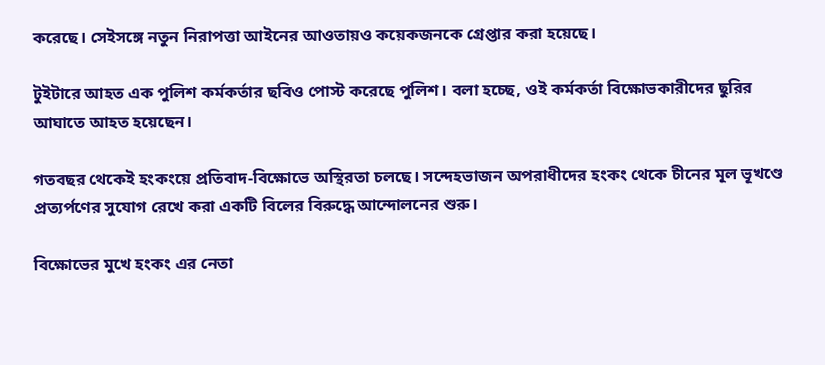করেছে। সেইসঙ্গে নতুন নিরাপত্তা আইনের আওতায়ও কয়েকজনকে গ্রেপ্তার করা হয়েছে।

টুইটারে আহত এক পুলিশ কর্মকর্তার ছবিও পোস্ট করেছে পুলিশ। বলা হচ্ছে, ওই কর্মকর্তা বিক্ষোভকারীদের ছুরির আঘাতে আহত হয়েছেন।

গতবছর থেকেই হংকংয়ে প্রতিবাদ-বিক্ষোভে অস্থিরতা চলছে। সন্দেহভাজন অপরাধীদের হংকং থেকে চীনের মূল ভূখণ্ডে প্রত্যর্পণের সুযোগ রেখে করা একটি বিলের বিরুদ্ধে আন্দোলনের শুরু।

বিক্ষোভের মুখে হংকং এর নেতা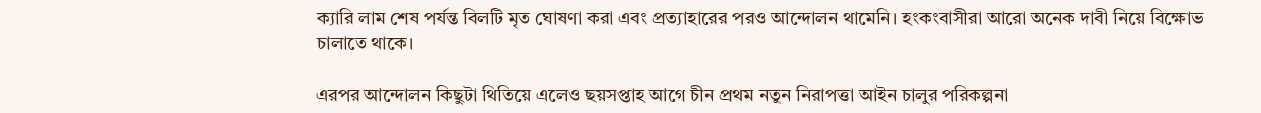ক্যারি লাম শেষ পর্যন্ত বিলটি মৃত ঘোষণা করা এবং প্রত্যাহারের পরও আন্দোলন থামেনি। হংকংবাসীরা আরো অনেক দাবী নিয়ে বিক্ষোভ চালাতে থাকে।

এরপর আন্দোলন কিছুটা থিতিয়ে এলেও ছয়সপ্তাহ আগে চীন প্রথম নতুন নিরাপত্তা আইন চালুর পরিকল্পনা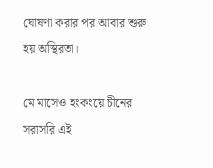ঘোষণা করার পর আবার শুরু হয় অস্থিরতা।

মে মাসেও হংকংয়ে চীনের সরাসরি এই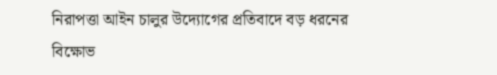নিরাপত্তা আইন চালুর উদ্যোগের প্রতিবাদে বড় ধরনের বিক্ষোভ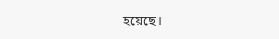হয়েছে।